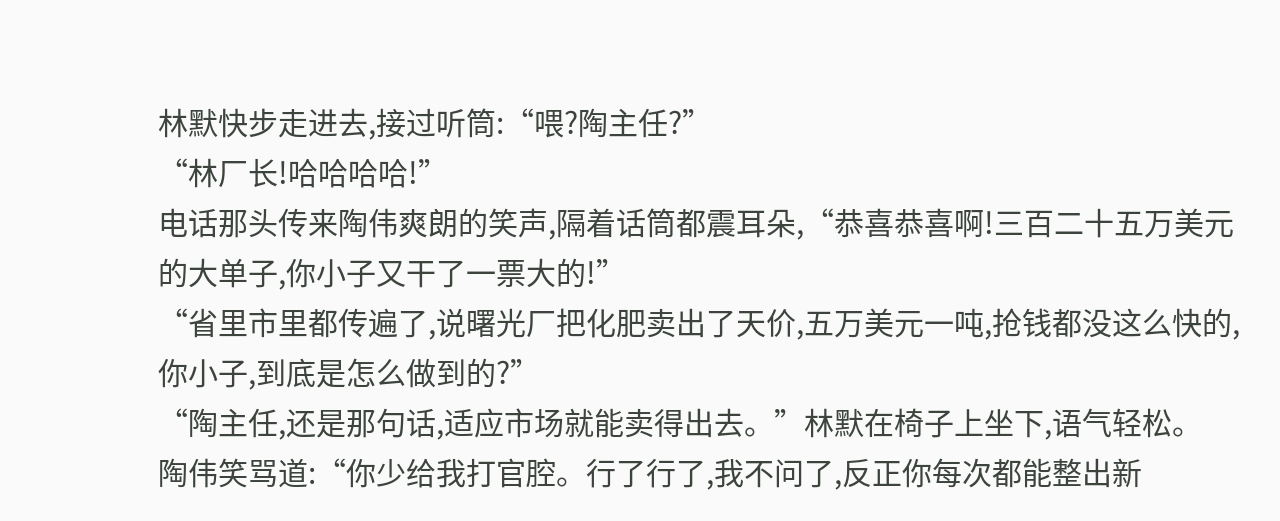林默快步走进去,接过听筒:“喂?陶主任?”
“林厂长!哈哈哈哈!”
电话那头传来陶伟爽朗的笑声,隔着话筒都震耳朵,“恭喜恭喜啊!三百二十五万美元的大单子,你小子又干了一票大的!”
“省里市里都传遍了,说曙光厂把化肥卖出了天价,五万美元一吨,抢钱都没这么快的,你小子,到底是怎么做到的?”
“陶主任,还是那句话,适应市场就能卖得出去。”林默在椅子上坐下,语气轻松。
陶伟笑骂道:“你少给我打官腔。行了行了,我不问了,反正你每次都能整出新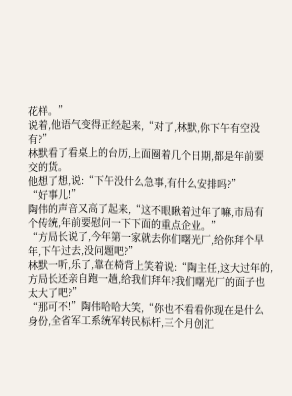花样。”
说着,他语气变得正经起来,“对了,林默,你下午有空没有?”
林默看了看桌上的台历,上面圈着几个日期,都是年前要交的货。
他想了想,说:“下午没什么急事,有什么安排吗?”
“好事儿!”
陶伟的声音又高了起来,“这不眼瞅着过年了嘛,市局有个传统,年前要慰问一下下面的重点企业。”
“方局长说了,今年第一家就去你们曙光厂,给你拜个早年,下午过去,没问题吧?”
林默一听,乐了,靠在椅背上笑着说:“陶主任,这大过年的,方局长还亲自跑一趟,给我们拜年?我们曙光厂的面子也太大了吧?”
“那可不!”陶伟哈哈大笑,“你也不看看你现在是什么身份,全省军工系统军转民标杆,三个月创汇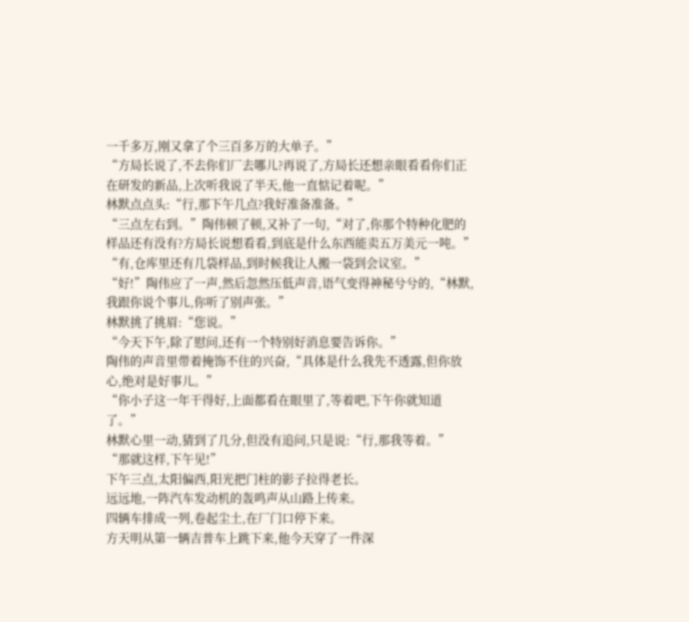一千多万,刚又拿了个三百多万的大单子。”
“方局长说了,不去你们厂去哪儿?再说了,方局长还想亲眼看看你们正在研发的新品,上次听我说了半天,他一直惦记着呢。”
林默点点头:“行,那下午几点?我好准备准备。”
“三点左右到。”陶伟顿了顿,又补了一句,“对了,你那个特种化肥的样品还有没有?方局长说想看看,到底是什么东西能卖五万美元一吨。”
“有,仓库里还有几袋样品,到时候我让人搬一袋到会议室。”
“好!”陶伟应了一声,然后忽然压低声音,语气变得神秘兮兮的,“林默,我跟你说个事儿,你听了别声张。”
林默挑了挑眉:“您说。”
“今天下午,除了慰问,还有一个特别好消息要告诉你。”
陶伟的声音里带着掩饰不住的兴奋,“具体是什么我先不透露,但你放心,绝对是好事儿。”
“你小子这一年干得好,上面都看在眼里了,等着吧,下午你就知道了。”
林默心里一动,猜到了几分,但没有追问,只是说:“行,那我等着。”
“那就这样,下午见!”
下午三点,太阳偏西,阳光把门柱的影子拉得老长。
远远地,一阵汽车发动机的轰鸣声从山路上传来。
四辆车排成一列,卷起尘土,在厂门口停下来。
方天明从第一辆吉普车上跳下来,他今天穿了一件深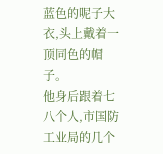蓝色的呢子大衣,头上戴着一顶同色的帽子。
他身后跟着七八个人,市国防工业局的几个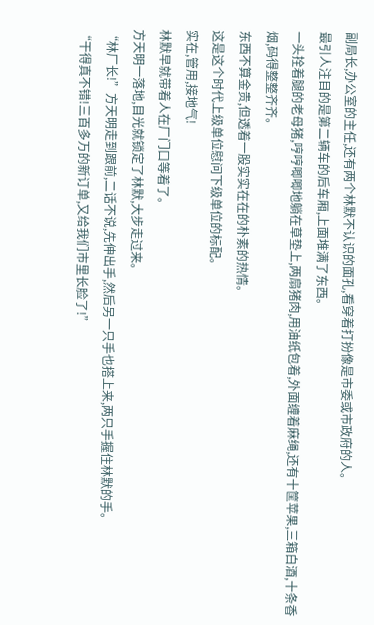副局长,办公室的主任,还有两个林默不认识的面孔,看穿着打扮像是市委或市政府的人。
最引人注目的是第二辆车的后车厢,上面堆满了东西。
一头拴着腿的老母猪,哼哼唧唧地躺在草垫上,两扇猪肉,用油纸包着,外面缠着麻绳,还有十筐苹果,三箱白酒,十条香烟,码得整整齐齐。
东西不算金贵,但透着一股实实在在的朴素的热情。
这是这个时代上级单位慰问下级单位的标配。
实在,管用,接地气!
林默早就带着人在厂门口等着了。
方天明一落地,目光就锁定了林默,大步走过来。
“林厂长!”方天明走到跟前,二话不说,先伸出手,然后另一只手也搭上来,两只手握住林默的手。
“干得真不错!三百多万的新订单,又给我们市里长脸了!”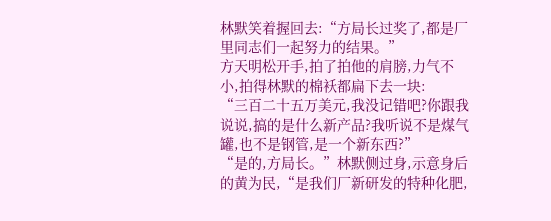林默笑着握回去:“方局长过奖了,都是厂里同志们一起努力的结果。”
方天明松开手,拍了拍他的肩膀,力气不小,拍得林默的棉袄都扁下去一块:
“三百二十五万美元,我没记错吧?你跟我说说,搞的是什么新产品?我听说不是煤气罐,也不是钢管,是一个新东西?”
“是的,方局长。”林默侧过身,示意身后的黄为民,“是我们厂新研发的特种化肥,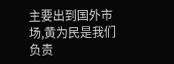主要出到国外市场,黄为民是我们负责